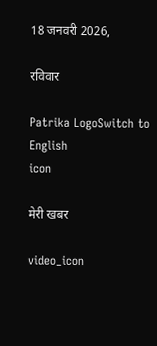18 जनवरी 2026,

रविवार

Patrika LogoSwitch to English
icon

मेरी खबर

video_icon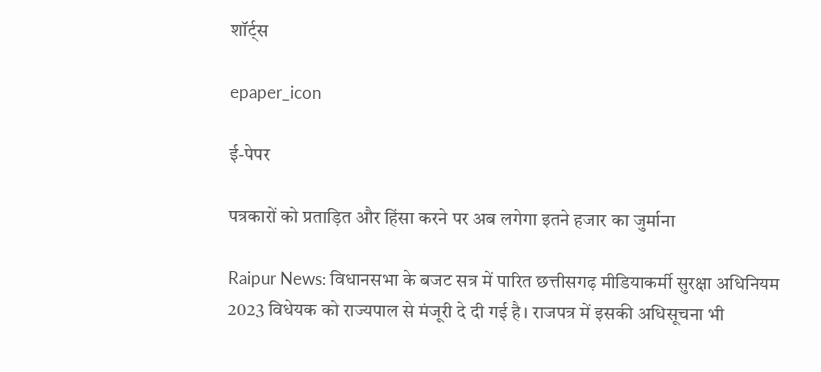शॉर्ट्स

epaper_icon

ई-पेपर

पत्रकारों को प्रताड़ित और हिंसा करने पर अब लगेगा इतने हजार का जुर्माना

Raipur News: विधानसभा के बजट सत्र में पारित छत्तीसगढ़ मीडियाकर्मी सुरक्षा अधिनियम 2023 विधेयक को राज्यपाल से मंजूरी दे दी गई है। राजपत्र में इसकी अधिसूचना भी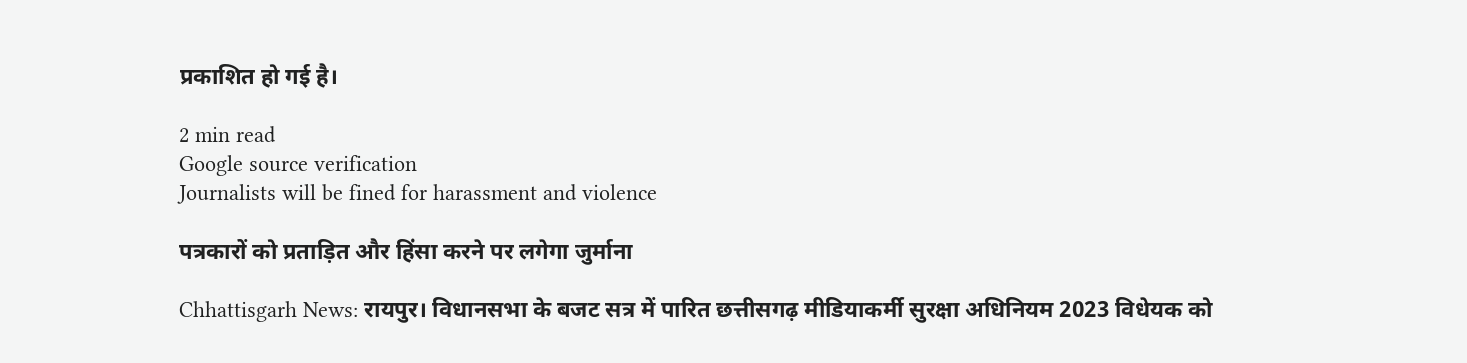प्रकाशित हो गई है।

2 min read
Google source verification
Journalists will be fined for harassment and violence

पत्रकारों को प्रताड़ित और हिंसा करने पर लगेगा जुर्माना

Chhattisgarh News: रायपुर। विधानसभा के बजट सत्र में पारित छत्तीसगढ़ मीडियाकर्मी सुरक्षा अधिनियम 2023 विधेयक को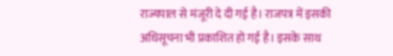राज्यपाल से मंजूरी दे दी गई है। राजपत्र में इसकी अधिसूचना भी प्रकाशित हो गई है। इसके साथ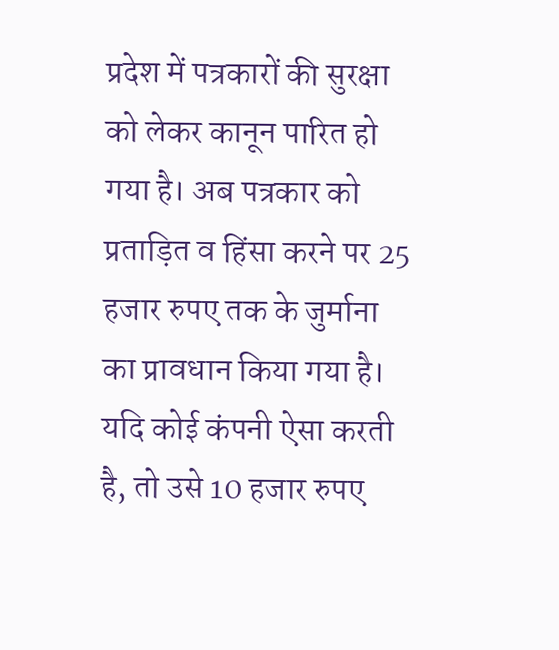प्रदेश में पत्रकारों की सुरक्षा को लेकर कानून पारित हो गया है। अब पत्रकार को प्रताड़ित व हिंसा करने पर 25 हजार रुपए तक के जुर्माना का प्रावधान किया गया है। यदि कोई कंपनी ऐसा करती है, तो उसे 10 हजार रुपए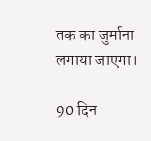तक का जुर्माना लगाया जाएगा।

90 दिन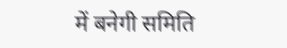में बनेगी समिति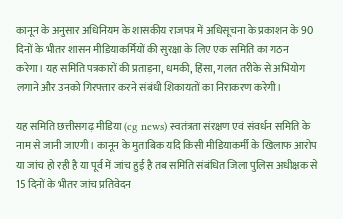कानून के अनुसार अधिनियम के शासकीय राजपत्र में अधिसूचना के प्रकाशन के 90 दिनों के भीतर शासन मीडियाकर्मियों की सुरक्षा के लिए एक समिति का गठन करेगा। यह समिति पत्रकारों की प्रताड़ना, धमकी, हिंसा, गलत तरीके से अभियोग लगाने और उनको गिरफ्तार करने संबंधी शिकायतों का निराकरण करेगी।

यह समिति छत्तीसगढ़ मीडिया (cg news) स्वतंत्रता संरक्षण एवं संवर्धन समिति के नाम से जानी जाएगी। कानून के मुताबिक यदि किसी मीडियाकर्मी के खिलाफ आरोप या जांच हो रही है या पूर्व में जांच हुई है तब समिति संबंधित जिला पुलिस अधीक्षक से 15 दिनों के भीतर जांच प्रतिवेदन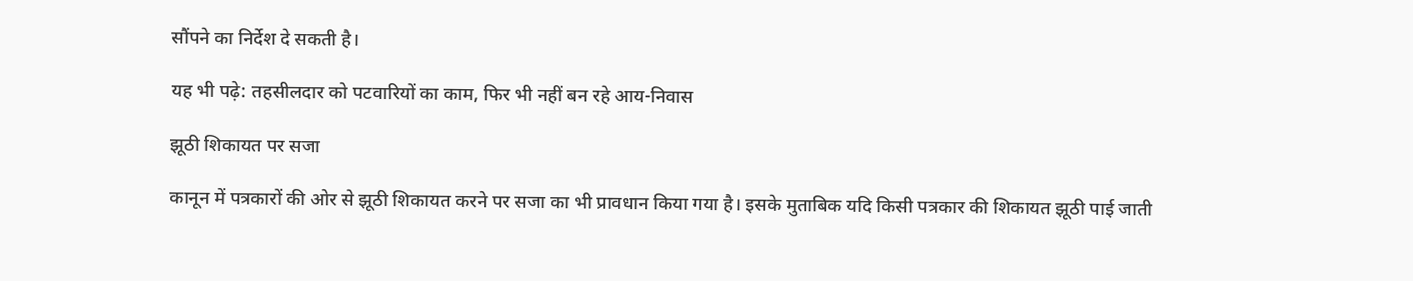सौंपने का निर्देश दे सकती है।

यह भी पढ़े: तहसीलदार को पटवारियों का काम, फिर भी नहीं बन रहे आय-निवास

झूठी शिकायत पर सजा

कानून में पत्रकारों की ओर से झूठी शिकायत करने पर सजा का भी प्रावधान किया गया है। इसके मुताबिक यदि किसी पत्रकार की शिकायत झूठी पाई जाती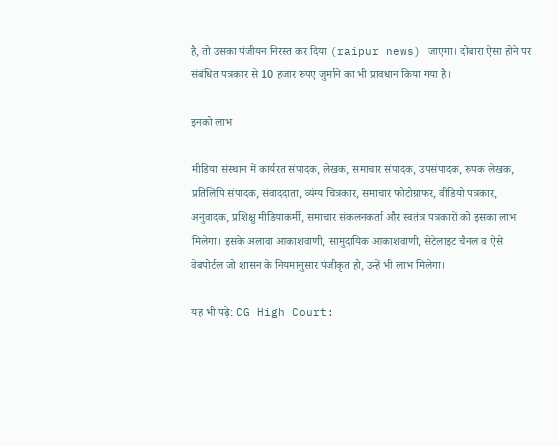है, तो उसका पंजीयन निरस्त कर दिया (raipur news) जाएगा। दोबारा ऐसा होने पर संबंधित पत्रकार से 10 हजार रुपए जुर्माने का भी प्रावधान किया गया है।

इनको लाभ

मीडिया संस्थान में कार्यरत संपादक, लेखक, समाचार संपादक, उपसंपादक, रुपक लेखक, प्रतिलिपि संपादक, संवाददाता, व्यंग्य चित्रकार, समाचार फोटोग्राफर, वीडियो पत्रकार, अनुवादक, प्रशिक्षु मीडियाकर्मी, समाचार संकलनकर्ता और स्वतंत्र पत्रकारों को इसका लाभ मिलेगा। इसके अलावा आकाशवाणी, सामुदायिक आकाशवाणी, सेटेलाइट चैनल व ऐसे वेबपोर्टल जो शासन के नियमानुसार पंजीकृत हो, उन्हें भी लाभ मिलेगा।

यह भी पढ़े: CG High Court: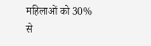महिलाओं को 30% से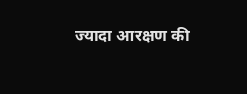ज्यादा आरक्षण की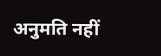अनुमति नहीं